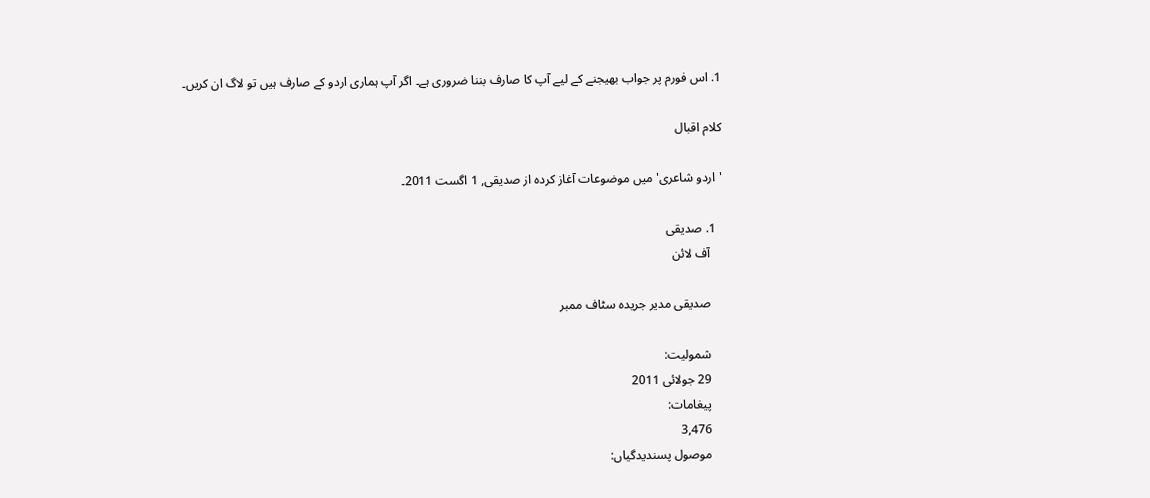1. اس فورم پر جواب بھیجنے کے لیے آپ کا صارف بننا ضروری ہے۔ اگر آپ ہماری اردو کے صارف ہیں تو لاگ ان کریں۔

کلام اقبال

'اردو شاعری' میں موضوعات آغاز کردہ از صدیقی, 1 اگست 2011۔

  1. صدیقی
    آف لائن

    صدیقی مدیر جریدہ سٹاف ممبر

    شمولیت:
    29 جولائی 2011
    پیغامات:
    3,476
    موصول پسندیدگیاں: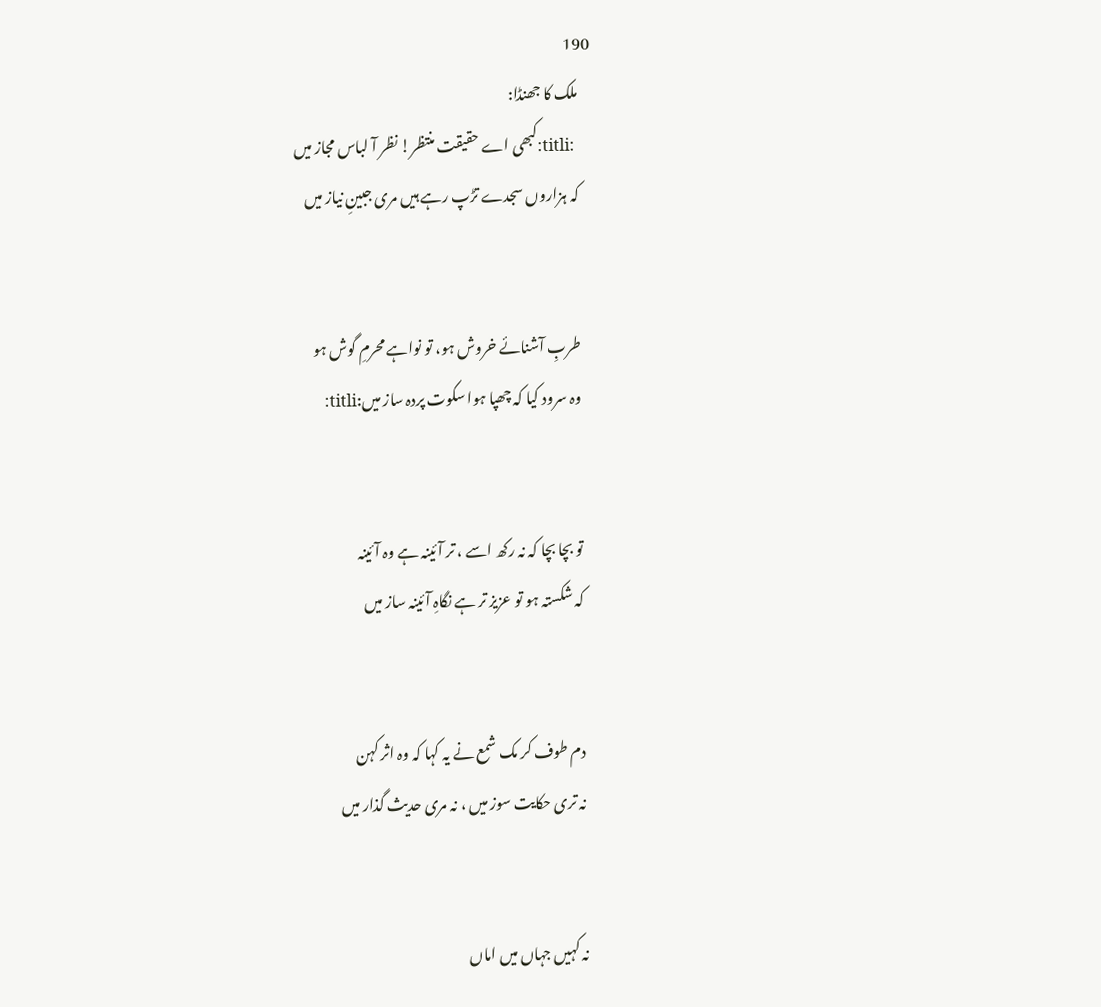190
    ملک کا جھنڈا:
    :titli:کبھی اے حقیقت منتظر! نظر آ لباس مجاز میں
    کہ ہزاروں سجدے تڑپ رہے ہیں مری جبینِ نیاز میں


    طربِ آشنائے خروش ہو، تو نواہے محرمِ گوش ہو
    وہ سرود کیا کہ چھپا ہوا سکوت پردہ ساز میں:titli:


    تو بچا بچا کہ نہ رکھ اسے ، تر آئینہ ہے وہ آئینہ
    کہ شکستہ ہو تو عزیز تر ہے نگاہِ آئینہ ساز میں


    دم طوف کر مک شمع نے یہ کہا کہ وہ اثر کہن
    نہ تری حکایت سوز میں ، نہ مری حدیث گذار میں


    نہ کہیں جہاں میں اماں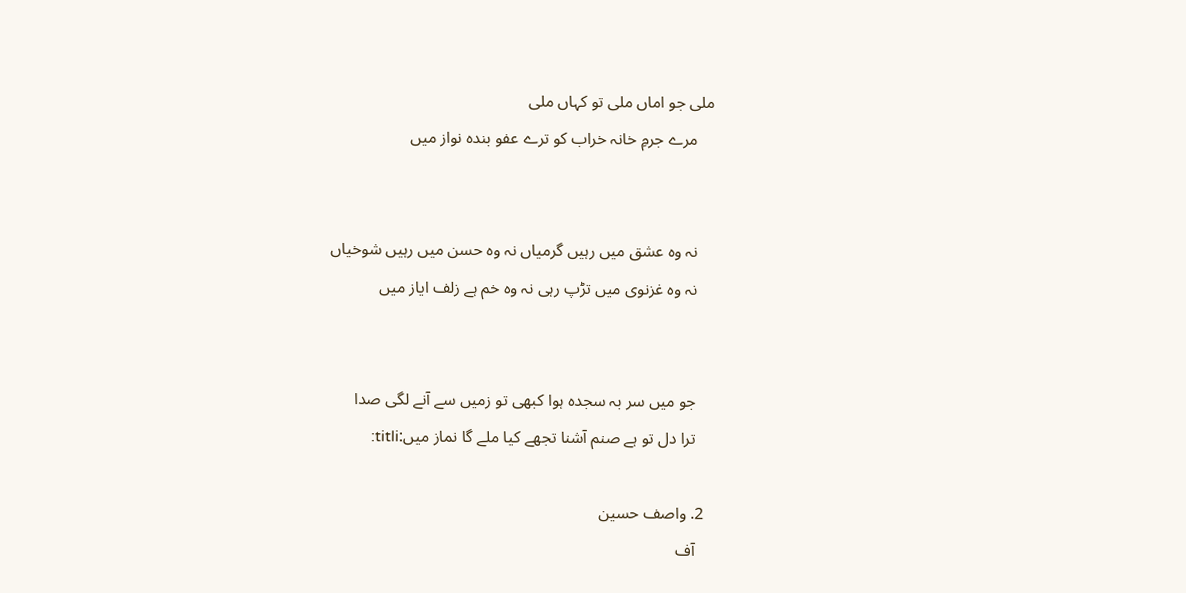ملی جو اماں ملی تو کہاں ملی
    مرے جرمِ خانہ خراب کو ترے عفو بندہ نواز میں


    نہ وہ عشق میں رہیں گرمیاں نہ وہ حسن میں رہیں شوخیاں
    نہ وہ غزنوی میں تڑپ رہی نہ وہ خم ہے زلف ایاز میں


    جو میں سر بہ سجدہ ہوا کبھی تو زمیں سے آنے لگی صدا
    ترا دل تو ہے صنم آشنا تجھے کیا ملے گا نماز میں:titli:

  2. واصف حسین
    آف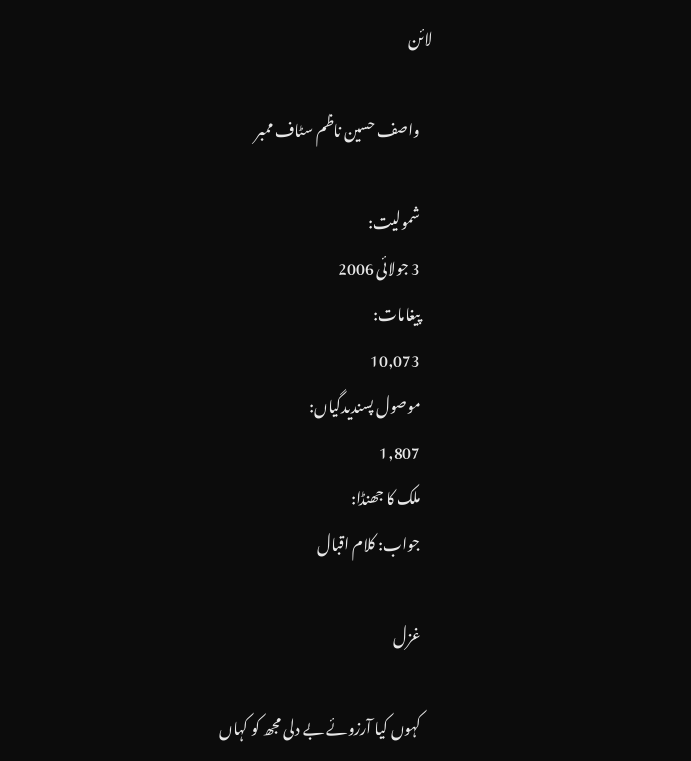لائن

    واصف حسین ناظم سٹاف ممبر

    شمولیت:
    3 جولائی 2006
    پیغامات:
    10,073
    موصول پسندیدگیاں:
    1,807
    ملک کا جھنڈا:
    جواب: کلام اقبال

    غزل

    کہوں کیا آرزوئے بے دلی مجھ کو کہاں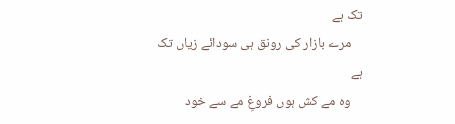تک ہے
    مرے بازار کی رونق ہی سودائے زیاں تک ہے
    وہ مے کش ہوں فروغِ مے سے خود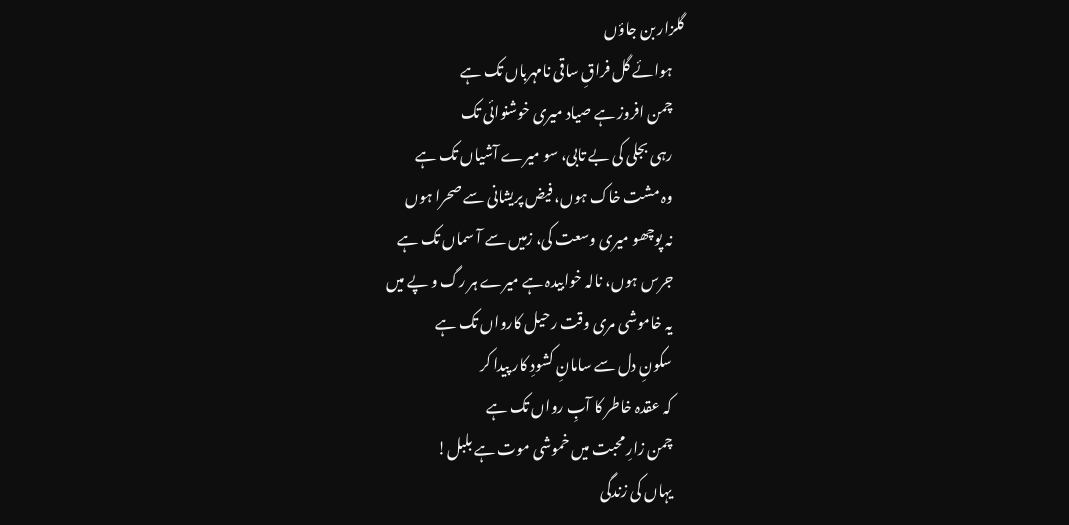گلزار بن جاؤں
    ہوائے گل فراقِ ساقی نامہرباں تک ہے
    چمن افروز ہے صیاد میری خوشنوائی تک
    رہی بجلی کی بے تابی، سو میرے آشیاں تک ہے
    وہ مشت خاک ہوں، فیض پریشانی سے صحرا ہوں
    نہ پوچھو میری وسعت کی، زمیں سے آ سماں تک ہے
    جرس ہوں، نالہ خوابیدہ ہے میرے ہر رگ و پے میں
    یہ خاموشی مری وقت رحیل کارواں تک ہے
    سکونِ دل سے سامانِ کشودِ کار پیدا کر
    کہ عقدہ خاطر کا آبِ رواں تک ہے
    چمن زارِ محبت میں خموشی موت ہے بلبل!
    یہاں کی زندگی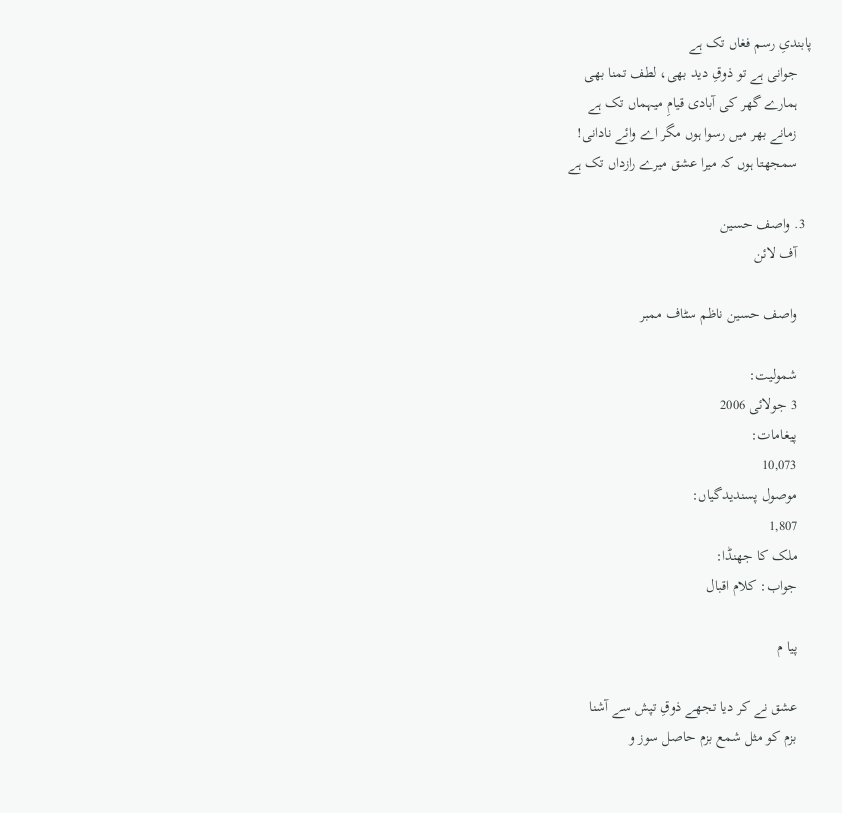پابندیِ رسم فغاں تک ہے
    جوانی ہے تو ذوقِ دید بھی، لطف تمنا بھی
    ہمارے گھر کی آبادی قیامِ میہماں تک ہے
    زمانے بھر میں رسوا ہوں مگر اے وائے نادانی!
    سمجھتا ہوں کہ میرا عشق میرے رازداں تک ہے

  3. واصف حسین
    آف لائن

    واصف حسین ناظم سٹاف ممبر

    شمولیت:
    3 جولائی 2006
    پیغامات:
    10,073
    موصول پسندیدگیاں:
    1,807
    ملک کا جھنڈا:
    جواب: کلام اقبال

    پیا م

    عشق نے کر دیا تجھے ذوقِ تپش سے آشنا
    بزم کو مثل شمع بزم حاصل سوز و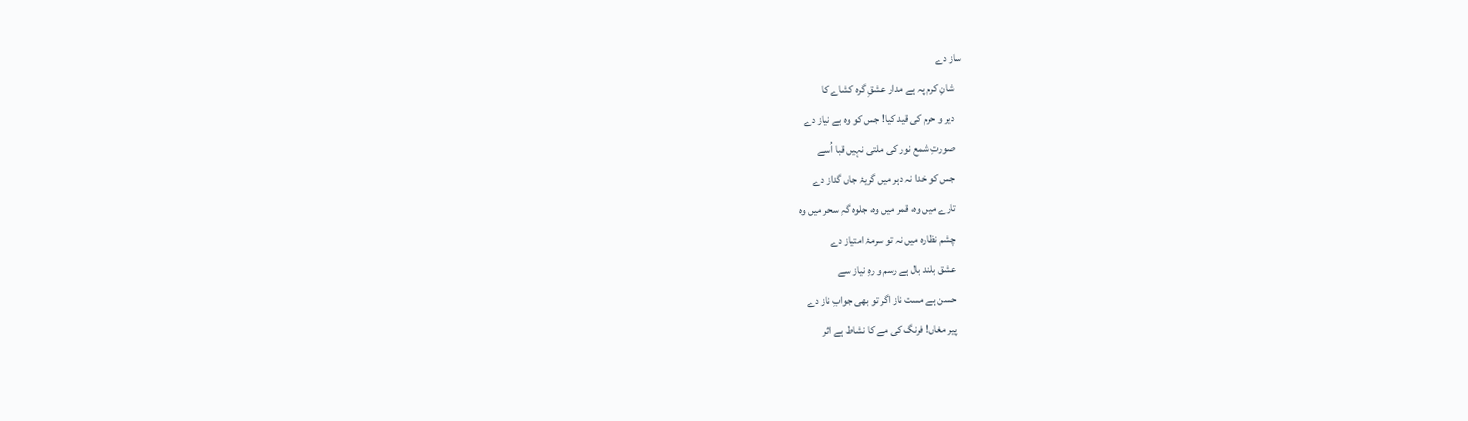ساز دے
    شانِ کرم پہ ہے مدار عشقِ گرہ کشاے کا
    دیر و حرم کی قید کیا! جس کو وہ بے نیاز دے
    صورتِ شمع نور کی ملتی نہیں قبا اُسے
    جس کو خدا نہ دہر میں گریۂ جاں گداز دے
    تارے میں وہ، قمر میں وہ، جلوہ گہِ سحر میں وہ
    چشم نظارہ میں نہ تو سرمۂ امتیاز دے
    عشق بلند بال ہے رسم و رہِ نیاز سے
    حسن ہے مست ناز اگر تو بھی جوابِ ناز دے
    پیر مغاں! فرنگ کی مے کا نشاط ہے اثر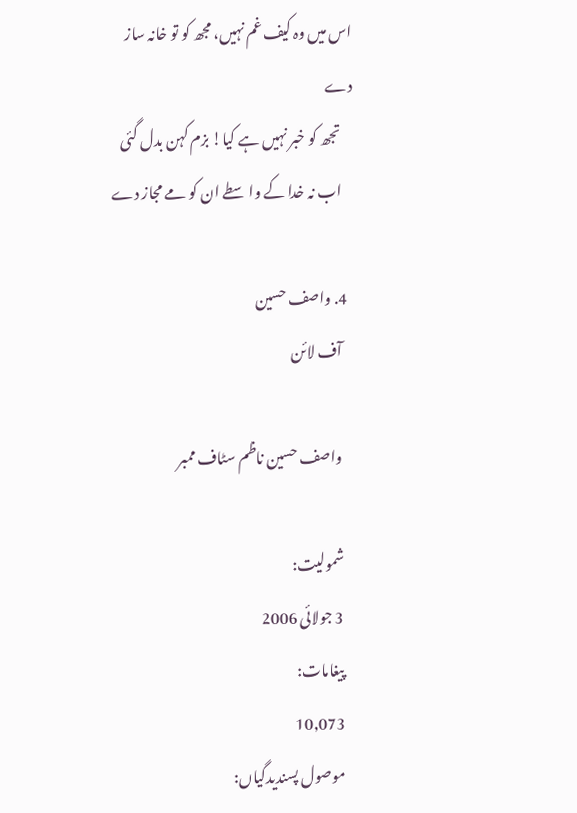اس میں وہ کیف غم نہیں، مجھ کو تو خانہ ساز دے
    تجھ کو خبر نہیں ہے کیا! بزم کہن بدل گئی
    اب نہ خدا کے واسطے ان کو مے مجاز دے

  4. واصف حسین
    آف لائن

    واصف حسین ناظم سٹاف ممبر

    شمولیت:
    3 جولائی 2006
    پیغامات:
    10,073
    موصول پسندیدگیاں: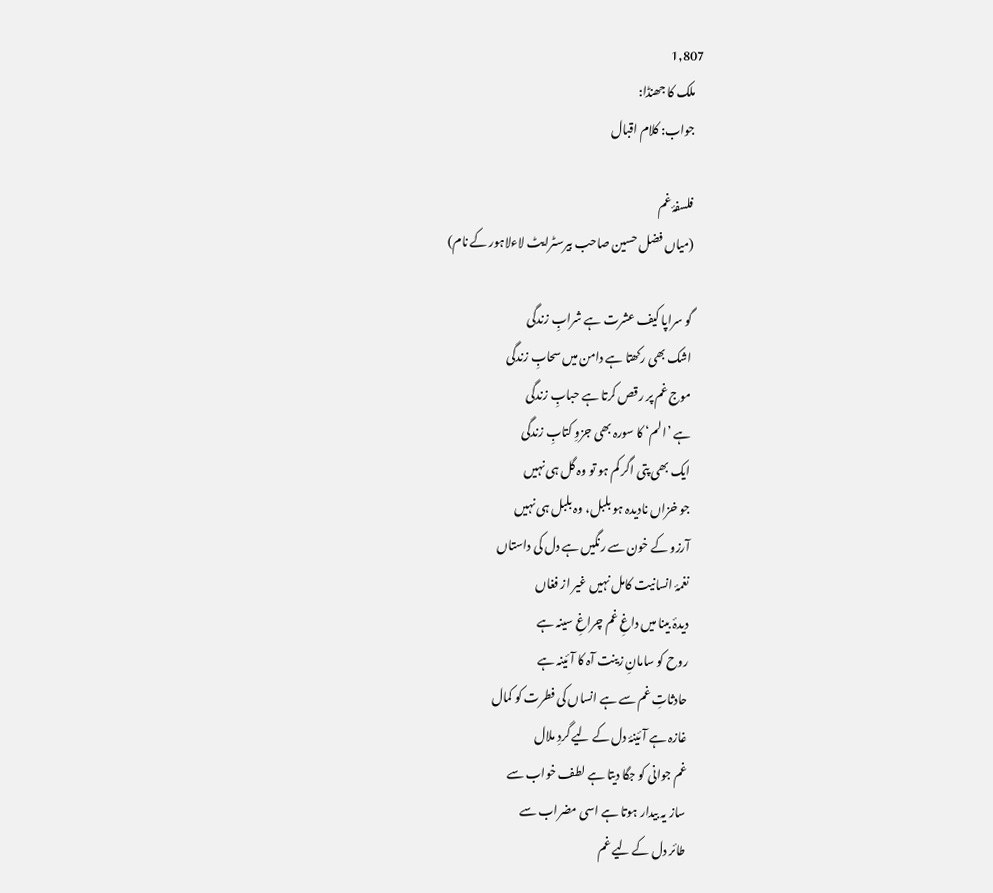1,807
    ملک کا جھنڈا:
    جواب: کلام اقبال

    فلسفۂ غم
    (میاں فضل حسین صاحب بیرسٹرایٹ لاءلاہور کے نام)

    گو سراپا کیف عشرت ہے شرابِ زندگی
    اشک بھی رکھتا ہے دامن میں سحابِ زندگی
    موج غم پر رقص کرتا ہے حبابِ زندگی
    ہے ’الم‘ کا سورہ بھی جزوِ کتابِ زندگی
    ایک بھی پتی اگر کم ہو تو وہ گل ہی نہیں
    جو خزاں نادیدہ ہو بلبل، وہ بلبل ہی نہیں
    آرزو کے خون سے رنگیں ہے دل کی داستاں
    نغمۂ انسانیت کامل نہیں غیر از فغاں
    دیدۂ بینا میں داغِ غم چراغِ سینہ ہے
    روح کو سامانِ زینت آہ کا آئینہ ہے
    حادثاتِ غم سے ہے انساں کی فطرت کو کمال
    غازہ ہے آئینۂ دل کے لیے گردِ ملال
    غم جوانی کو جگا دیتا ہے لطف خواب سے
    ساز یہ بیدار ہوتا ہے اسی مضراب سے
    طائر دل کے لیے غم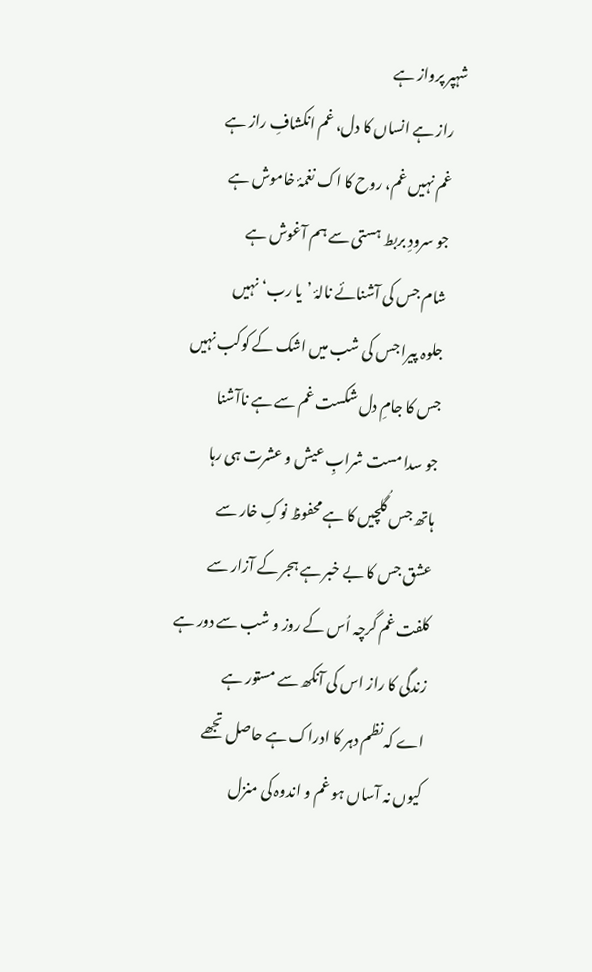شہپر پرواز ہے
    راز ہے انساں کا دل، غم انکشافِ راز ہے
    غم نہیں غم، روح کا اک نغمۂ خاموش ہے
    جو سرودِ بربط ہستی سے ہم آغوش ہے
    شام جس کی آشنائے نالۂ ’یا رب‘ نہیں
    جلوہ پیرا جس کی شب میں اشک کے کوکب نہیں
    جس کا جامِ دل شکست غم سے ہے ناآشنا
    جو سدا مست شرابِ عیش و عشرت ہی رہا
    ہاتھ جس گُلچیں کا ہے محفوظ نوکِ خار سے
    عشق جس کا بے خبر ہے ہجر کے آزار سے
    کلفت غم گرچہ اُس کے روز و شب سے دور ہے
    زندگی کا راز اس کی آنکھ سے مستور ہے
    اے کہ نظم دہر کا ادراک ہے حاصل تجھے
    کیوں نہ آساں ہو غم و اندوہ کی منزل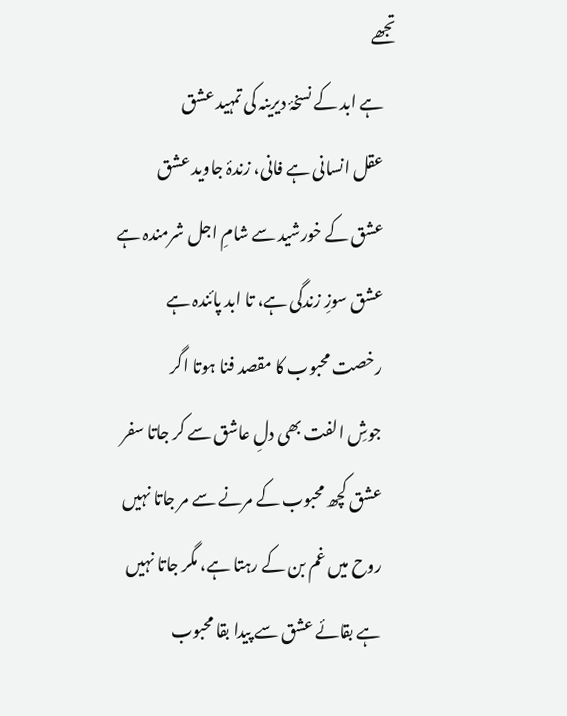تجھے
    ہے ابد کے نسخۂ دیرینہ کی تمہید عشق
    عقل انسانی ہے فانی، زندۂ جاوید عشق
    عشق کے خورشید سے شامِ اجل شرمندہ ہے
    عشق سوزِ زندگی ہے، تا ابد پائندہ ہے
    رخصت محبوب کا مقصد فنا ہوتا اگر
    جوشِ الفت بھی دلِ عاشق سے کر جاتا سفر
    عشق کچھ محبوب کے مرنے سے مر جاتا نہیں
    روح میں غم بن کے رہتا ہے، مگر جاتا نہیں
    ہے بقائے عشق سے پیدا بقا محبوب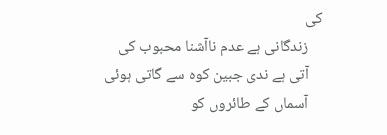کی
    زندگانی ہے عدم ناآشنا محبوب کی
    آتی ہے ندی جبین کوہ سے گاتی ہوئی
    آسماں کے طائروں کو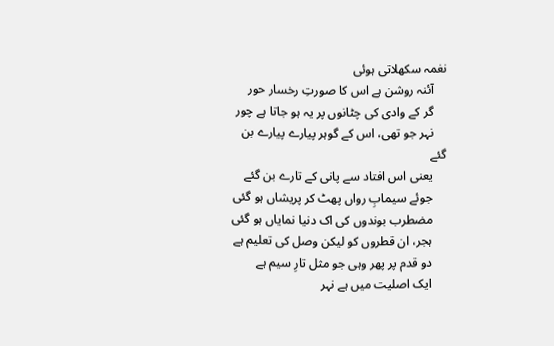نغمہ سکھلاتی ہوئی
    آئنہ روشن ہے اس کا صورتِ رخسار حور
    گر کے وادی کی چٹانوں پر یہ ہو جاتا ہے چور
    نہر جو تھی، اس کے گوہر پیارے پیارے بن گئے
    یعنی اس افتاد سے پانی کے تارے بن گئے
    جوئے سیمابِ رواں پھٹ کر پریشاں ہو گئی
    مضطرب بوندوں کی اک دنیا نمایاں ہو گئی
    ہجر، ان قطروں کو لیکن وصل کی تعلیم ہے
    دو قدم پر پھر وہی جو مثل تارِ سیم ہے
    ایک اصلیت میں ہے نہر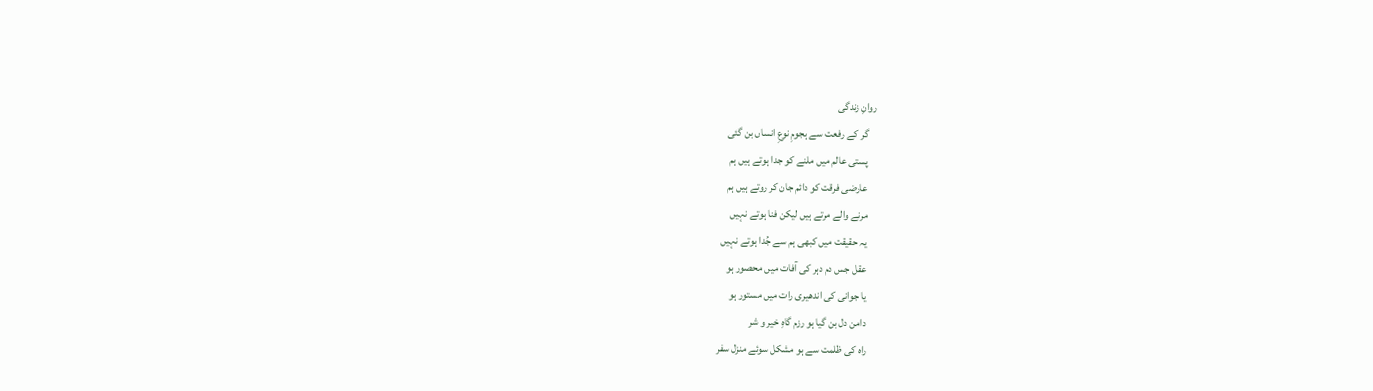روانِ زندگی
    گر کے رفعت سے ہجومِ نوعِ انساں بن گئی
    پستی عالم میں ملنے کو جدا ہوتے ہیں ہم
    عارضی فرقت کو دائم جان کر روتے ہیں ہم
    مرنے والے مرتے ہیں لیکن فنا ہوتے نہیں
    یہ حقیقت میں کبھی ہم سے جُدا ہوتے نہیں
    عقل جس دم دہر کی آفات میں محصور ہو
    یا جوانی کی اندھیری رات میں مستور ہو
    دامن دل بن گیا ہو رزم گاہِ خیر و شر
    راہ کی ظلمت سے ہو مشکل سوئے منزل سفر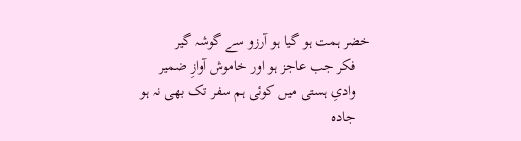خضر ہمت ہو گیا ہو آرزو سے گوشہ گیر
    فکر جب عاجز ہو اور خاموش آوازِ ضمیر
    وادیِ ہستی میں کوئی ہم سفر تک بھی نہ ہو
    جادہ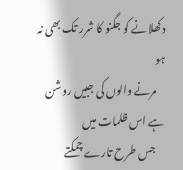دکھلانے کو جگنو کا شرر تک بھی نہ ہو
    مرنے والوں کی جبیں روشن ہے اس ظلمات میں
    جس طرح تارے چمکتے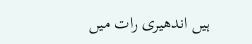ہیں اندھیری رات میں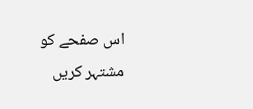اس صفحے کو مشتہر کریں